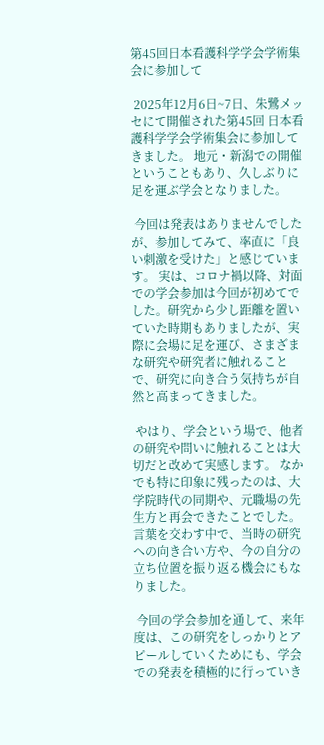第45回日本看護科学学会学術集会に参加して

 2025年12月6日~7日、朱鷺メッセにて開催された第45回 日本看護科学学会学術集会に参加してきました。 地元・新潟での開催ということもあり、久しぶりに足を運ぶ学会となりました。

 今回は発表はありませんでしたが、参加してみて、率直に「良い刺激を受けた」と感じています。 実は、コロナ禍以降、対面での学会参加は今回が初めてでした。研究から少し距離を置いていた時期もありましたが、実際に会場に足を運び、さまざまな研究や研究者に触れることで、研究に向き合う気持ちが自然と高まってきました。

 やはり、学会という場で、他者の研究や問いに触れることは大切だと改めて実感します。 なかでも特に印象に残ったのは、大学院時代の同期や、元職場の先生方と再会できたことでした。言葉を交わす中で、当時の研究への向き合い方や、今の自分の立ち位置を振り返る機会にもなりました。

 今回の学会参加を通して、来年度は、この研究をしっかりとアピールしていくためにも、学会での発表を積極的に行っていき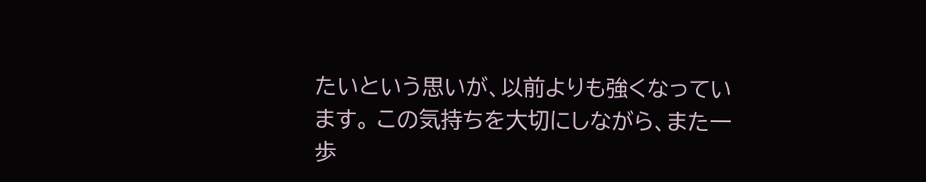たいという思いが、以前よりも強くなっています。 この気持ちを大切にしながら、また一歩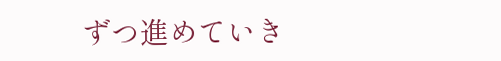ずつ進めていき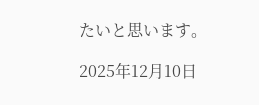たいと思います。

2025年12月10日